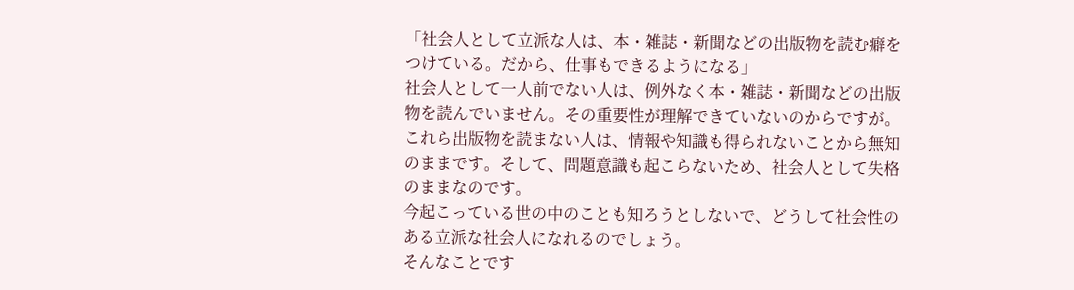「社会人として立派な人は、本・雑誌・新聞などの出版物を読む癖をつけている。だから、仕事もできるようになる」
社会人として一人前でない人は、例外なく本・雑誌・新聞などの出版物を読んでいません。その重要性が理解できていないのからですが。
これら出版物を読まない人は、情報や知識も得られないことから無知のままです。そして、問題意識も起こらないため、社会人として失格のままなのです。
今起こっている世の中のことも知ろうとしないで、どうして社会性のある立派な社会人になれるのでしょう。
そんなことです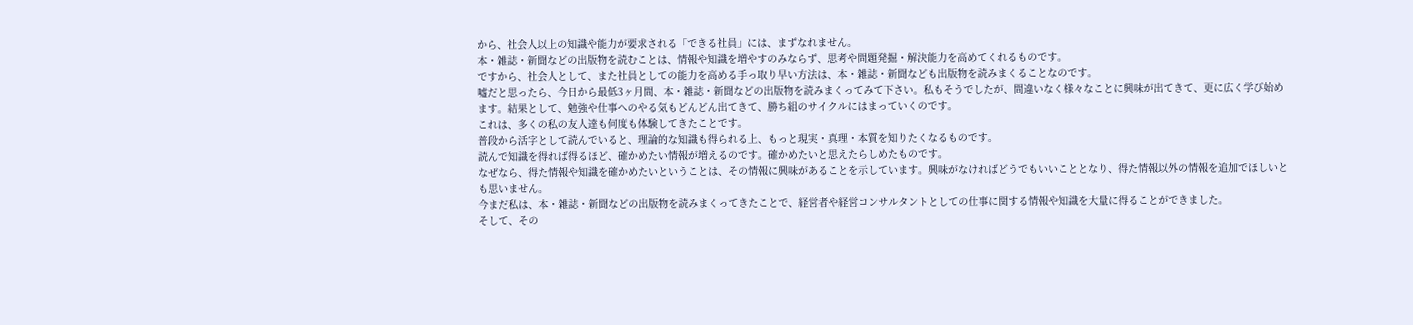から、社会人以上の知識や能力が要求される「できる社員」には、まずなれません。
本・雑誌・新聞などの出版物を読むことは、情報や知識を増やすのみならず、思考や問題発掘・解決能力を高めてくれるものです。
ですから、社会人として、また社員としての能力を高める手っ取り早い方法は、本・雑誌・新聞なども出版物を読みまくることなのです。
嘘だと思ったら、今日から最低3ヶ月間、本・雑誌・新聞などの出版物を読みまくってみて下さい。私もそうでしたが、間違いなく様々なことに興味が出てきて、更に広く学び始めます。結果として、勉強や仕事へのやる気もどんどん出てきて、勝ち組のサイクルにはまっていくのです。
これは、多くの私の友人達も何度も体験してきたことです。
普段から活字として読んでいると、理論的な知識も得られる上、もっと現実・真理・本質を知りたくなるものです。
読んで知識を得れば得るほど、確かめたい情報が増えるのです。確かめたいと思えたらしめたものです。
なぜなら、得た情報や知識を確かめたいということは、その情報に興味があることを示しています。興味がなければどうでもいいこととなり、得た情報以外の情報を追加でほしいとも思いません。
今まだ私は、本・雑誌・新聞などの出版物を読みまくってきたことで、経営者や経営コンサルタントとしての仕事に関する情報や知識を大量に得ることができました。
そして、その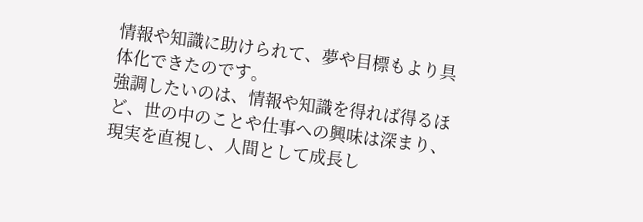情報や知識に助けられて、夢や目標もより具体化できたのです。
強調したいのは、情報や知識を得れば得るほど、世の中のことや仕事への興味は深まり、現実を直視し、人間として成長し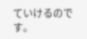ていけるのです。